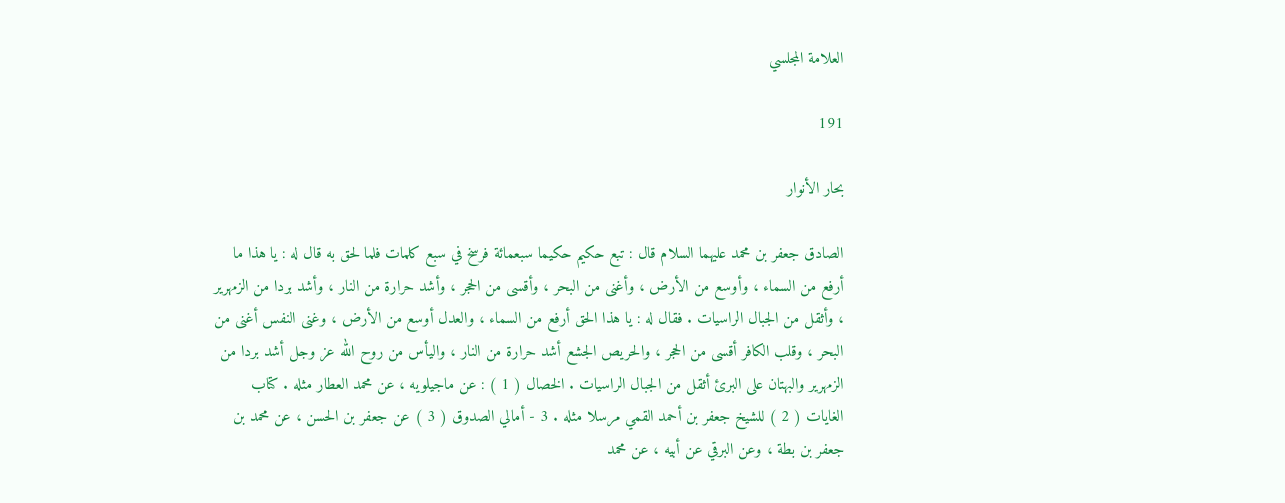العلامة المجلسي

191

بحار الأنوار

الصادق جعفر بن محمد عليهما السلام قال : تبع حكيم حكيما سبعمائة فرسخ في سبع كلمات فلما لحق به قال له : يا هذا ما أرفع من السماء ، وأوسع من الأرض ، وأغنى من البحر ، وأقسى من الحجر ، وأشد حرارة من النار ، وأشد بردا من الزمهرير ، وأثقل من الجبال الراسيات . فقال له : يا هذا الحق أرفع من السماء ، والعدل أوسع من الأرض ، وغنى النفس أغنى من البحر ، وقلب الكافر أقسى من الحجر ، والحريص الجشع أشد حرارة من النار ، واليأس من روح الله عز وجل أشد بردا من الزمهرير والبهتان على البرئ أثقل من الجبال الراسيات . الخصال ( 1 ) : عن ماجيلويه ، عن محمد العطار مثله . كتاب الغايات ( 2 ) للشيخ جعفر بن أحمد القمي مرسلا مثله . 3 - أمالي الصدوق ( 3 ) عن جعفر بن الحسن ، عن محمد بن جعفر بن بطة ، وعن البرقي عن أبيه ، عن محمد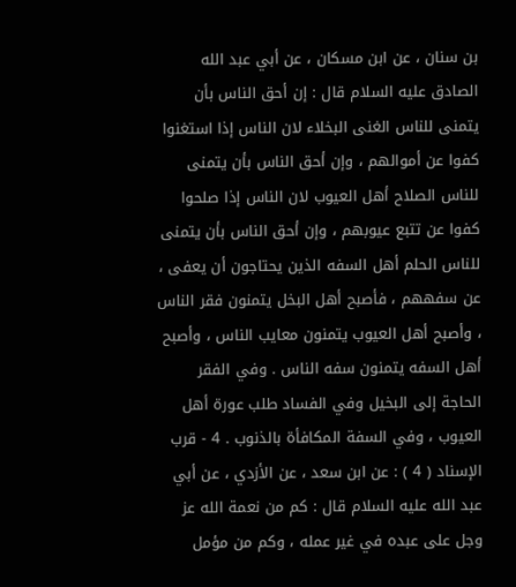بن سنان ، عن ابن مسكان ، عن أبي عبد الله الصادق عليه السلام قال : إن أحق الناس بأن يتمنى للناس الغنى البخلاء لان الناس إذا استغنوا كفوا عن أموالهم ، وإن أحق الناس بأن يتمنى للناس الصلاح أهل العيوب لان الناس إذا صلحوا كفوا عن تتبع عيوبهم ، وإن أحق الناس بأن يتمنى للناس الحلم أهل السفه الذين يحتاجون أن يعفى ، عن سفههم ، فأصبح أهل البخل يتمنون فقر الناس ، وأصبح أهل العيوب يتمنون معايب الناس ، وأصبح أهل السفه يتمنون سفه الناس . وفي الفقر الحاجة إلى البخيل وفي الفساد طلب عورة أهل العيوب ، وفي السفة المكافأة بالذنوب . 4 - قرب الإسناد ( 4 ) : عن ابن سعد ، عن الأزدي ، عن أبي عبد الله عليه السلام قال : كم من نعمة الله عز وجل على عبده في غير عمله ، وكم من مؤمل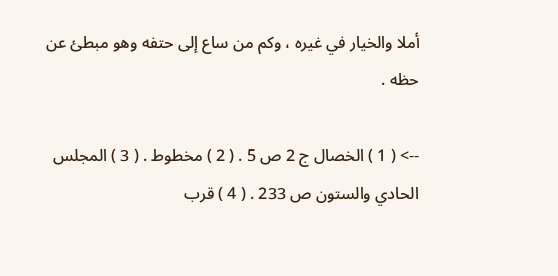أملا والخيار في غيره ، وكم من ساع إلى حتفه وهو مبطئ عن حظه .

--> ( 1 ) الخصال ج 2 ص 5 . ( 2 ) مخطوط . ( 3 ) المجلس الحادي والستون ص 233 . ( 4 ) قرب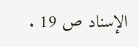الإسناد ص 19 .